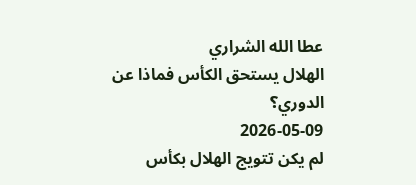عطا الله الشراري
الهلال يستحق الكأس فماذا عن الدوري؟
2026-05-09
لم يكن تتويج الهلال بكأس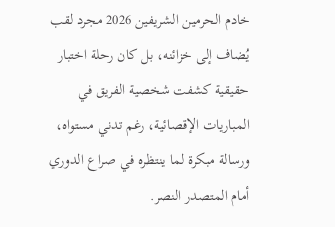خادم الحرمين الشريفين 2026 مجرد لقب يُضاف إلى خزائنه، بل كان رحلة اختبار حقيقية كشفت شخصية الفريق في المباريات الإقصائية، رغم تدني مستواه، ورسالة مبكرة لما ينتظره في صراع الدوري أمام المتصدر النصر.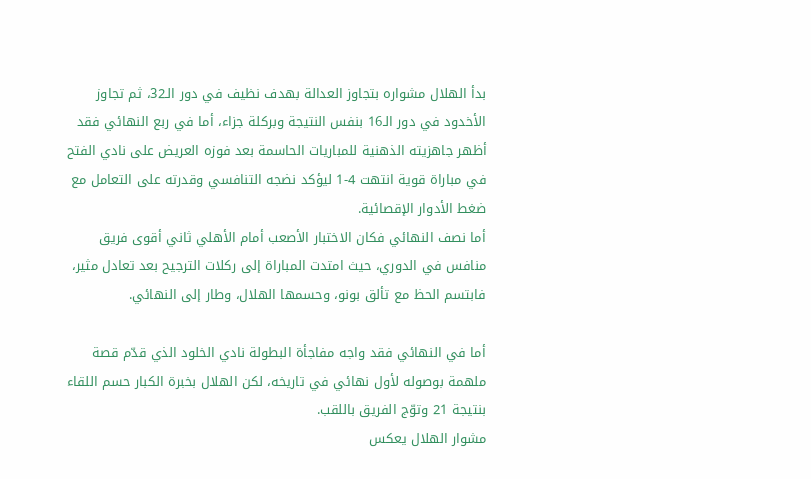بدأ الهلال مشواره بتجاوز العدالة بهدف نظيف في دور الـ32، ثم تجاوز الأخدود في دور الـ16 بنفس النتيجة وبركلة جزاء، أما في ربع النهائي فقد أظهر جاهزيته الذهنية للمباريات الحاسمة بعد فوزه العريض على نادي الفتح في مباراة قوية انتهت 4-1 ليؤكد نضجه التنافسي وقدرته على التعامل مع ضغط الأدوار الإقصائية.
أما نصف النهائي فكان الاختبار الأصعب أمام الأهلي ثاني أقوى فريق منافس في الدوري، حيث امتدت المباراة إلى ركلات الترجيح بعد تعادل مثير، فابتسم الحظ مع تألق بونو، وحسمها الهلال، وطار إلى النهائي.

أما في النهائي فقد واجه مفاجأة البطولة نادي الخلود الذي قدّم قصة ملهمة بوصوله لأول نهائي في تاريخه، لكن الهلال بخبرة الكبار حسم اللقاء بنتيجة 21 وتوّج الفريق باللقب.
مشوار الهلال يعكس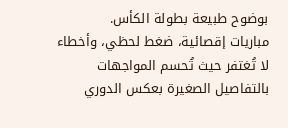بوضوح طبيعة بطولة الكأس.
مباريات إقصائية، ضغط لحظي، وأخطاء لا تُغتفر حيث تُحسم المواجهات بالتفاصيل الصغيرة بعكس الدوري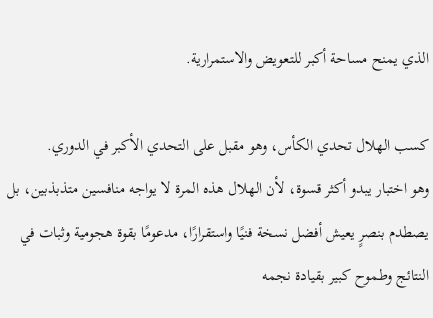الذي يمنح مساحة أكبر للتعويض والاستمرارية.

كسب الهلال تحدي الكأس، وهو مقبل على التحدي الأكبر في الدوري.
وهو اختبار يبدو أكثر قسوة، لأن الهلال هذه المرة لا يواجه منافسين متذبذبين، بل يصطدم بنصرٍ يعيش أفضل نسخة فنيًا واستقرارًا، مدعومًا بقوة هجومية وثبات في النتائج وطموح كبير بقيادة نجمه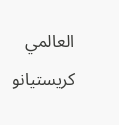العالمي كريستيانو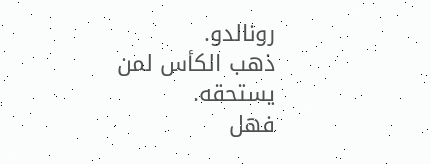رونالدو.
ذهب الكأس لمن يستحقه.
فهل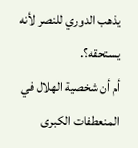يذهب الدوري للنصر لأنه يستحقه؟.
أم أن شخصية الهلال في المنعطفات الكبرى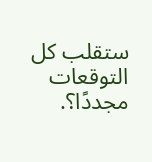ستقلب كل التوقعات مجددًا؟.